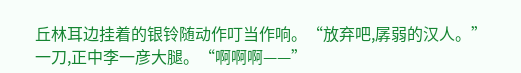丘林耳边挂着的银铃随动作叮当作响。“放弃吧,孱弱的汉人。”
一刀,正中李一彦大腿。“啊啊啊——”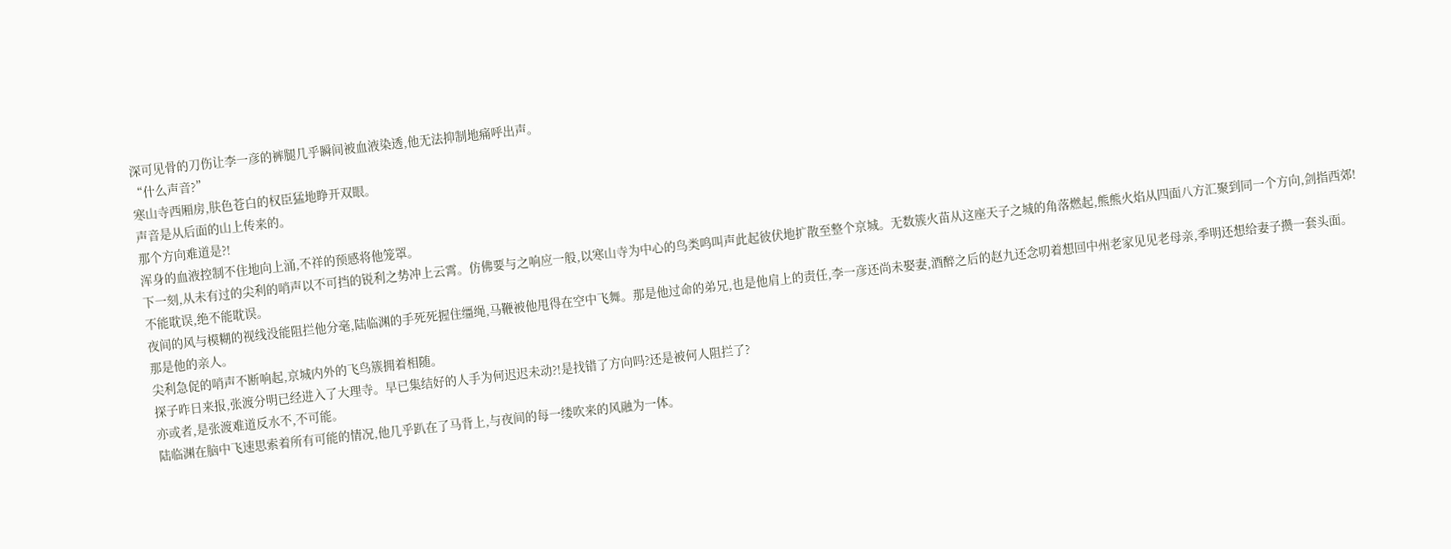深可见骨的刀伤让李一彦的裤腿几乎瞬间被血液染透,他无法抑制地痛呼出声。
“什么声音?”
寒山寺西厢房,肤色苍白的权臣猛地睁开双眼。
声音是从后面的山上传来的。
那个方向难道是?!
浑身的血液控制不住地向上涌,不祥的预感将他笼罩。
下一刻,从未有过的尖利的哨声以不可挡的锐利之势冲上云霄。仿佛要与之响应一般,以寒山寺为中心的鸟类鸣叫声此起彼伏地扩散至整个京城。无数簇火苗从这座天子之城的角落燃起,熊熊火焰从四面八方汇聚到同一个方向,剑指西郊!
不能耽误,绝不能耽误。
夜间的风与模糊的视线没能阻拦他分毫,陆临渊的手死死握住缰绳,马鞭被他甩得在空中飞舞。那是他过命的弟兄,也是他肩上的责任,李一彦还尚未娶妻,酒醉之后的赵九还念叨着想回中州老家见见老母亲,季明还想给妻子攒一套头面。
那是他的亲人。
尖利急促的哨声不断响起,京城内外的飞鸟簇拥着相随。
探子昨日来报,张渡分明已经进入了大理寺。早已集结好的人手为何迟迟未动?!是找错了方向吗?还是被何人阻拦了?
亦或者,是张渡难道反水不,不可能。
陆临渊在脑中飞速思索着所有可能的情况,他几乎趴在了马背上,与夜间的每一缕吹来的风融为一体。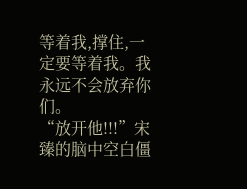等着我,撑住,一定要等着我。我永远不会放弃你们。
“放开他!!!”宋臻的脑中空白僵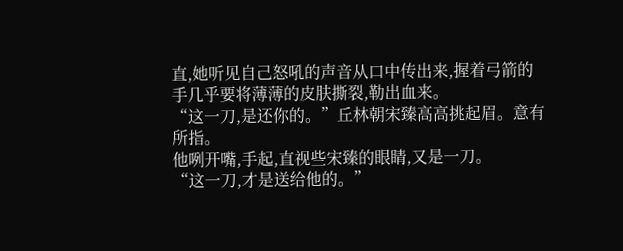直,她听见自己怒吼的声音从口中传出来,握着弓箭的手几乎要将薄薄的皮肤撕裂,勒出血来。
“这一刀,是还你的。”丘林朝宋臻高高挑起眉。意有所指。
他咧开嘴,手起,直视些宋臻的眼睛,又是一刀。
“这一刀,才是送给他的。”